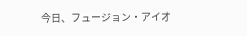今日、フュージョン・アイオ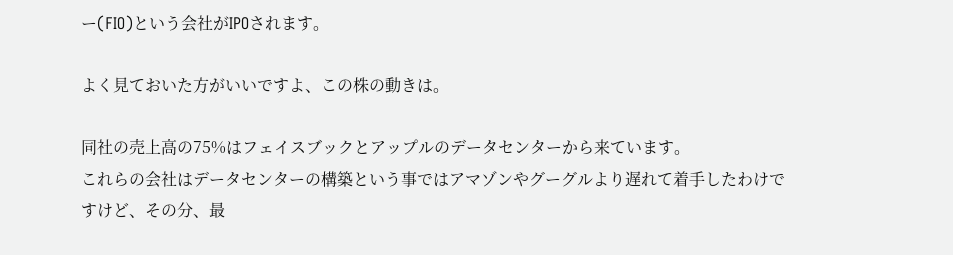ー(FIO)という会社がIPOされます。

よく見ておいた方がいいですよ、この株の動きは。

同社の売上高の75%はフェイスブックとアップルのデータセンターから来ています。
これらの会社はデータセンターの構築という事ではアマゾンやグーグルより遅れて着手したわけですけど、その分、最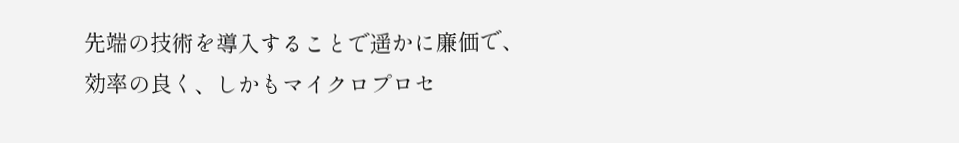先端の技術を導入することで遥かに廉価で、効率の良く、しかもマイクロプロセ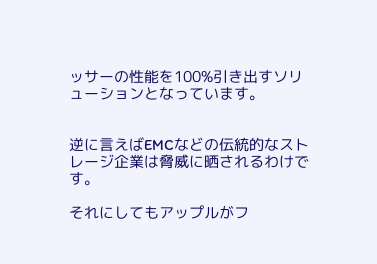ッサーの性能を100%引き出すソリューションとなっています。


逆に言えばEMCなどの伝統的なストレージ企業は脅威に晒されるわけです。

それにしてもアップルがフ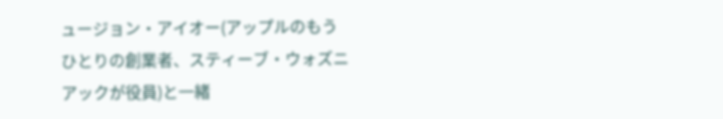ュージョン・アイオー(アップルのもうひとりの創業者、スティーブ・ウォズニアックが役員)と一緒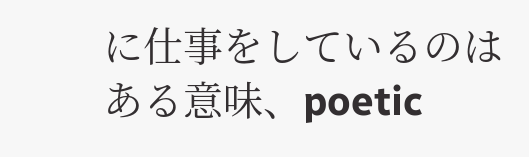に仕事をしているのはある意味、poetic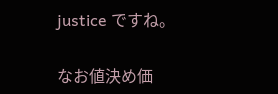justice ですね。

なお値決め価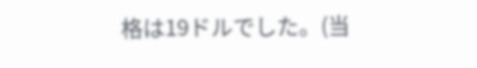格は19ドルでした。(当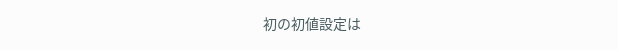初の初値設定は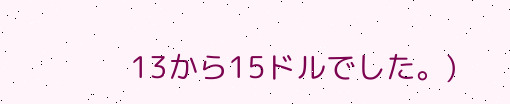13から15ドルでした。)